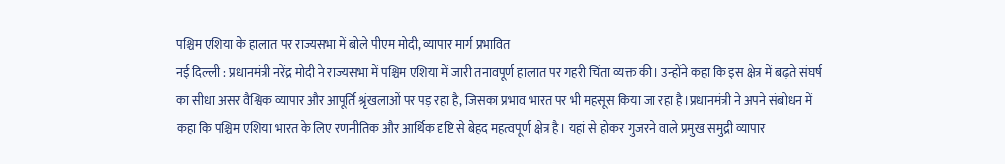पश्चिम एशिया के हालात पर राज्यसभा में बोले पीएम मोदी, व्यापार मार्ग प्रभावित
नई दिल्ली : प्रधानमंत्री नरेंद्र मोदी ने राज्यसभा में पश्चिम एशिया में जारी तनावपूर्ण हालात पर गहरी चिंता व्यक्त की। उन्होंने कहा कि इस क्षेत्र में बढ़ते संघर्ष का सीधा असर वैश्विक व्यापार और आपूर्ति श्रृंखलाओं पर पड़ रहा है, जिसका प्रभाव भारत पर भी महसूस किया जा रहा है।प्रधानमंत्री ने अपने संबोधन में कहा कि पश्चिम एशिया भारत के लिए रणनीतिक और आर्थिक दृष्टि से बेहद महत्वपूर्ण क्षेत्र है। यहां से होकर गुजरने वाले प्रमुख समुद्री व्यापार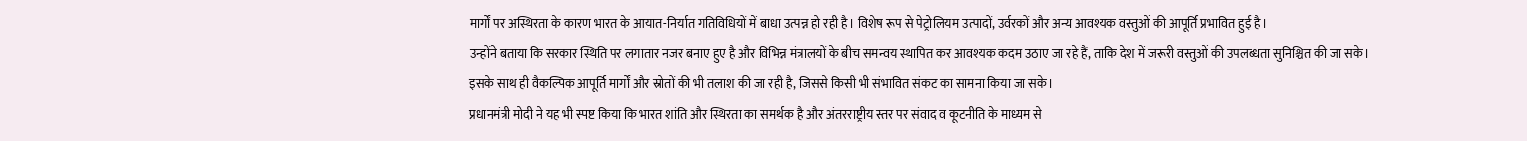मार्गों पर अस्थिरता के कारण भारत के आयात-निर्यात गतिविधियों में बाधा उत्पन्न हो रही है। विशेष रूप से पेट्रोलियम उत्पादों, उर्वरकों और अन्य आवश्यक वस्तुओं की आपूर्ति प्रभावित हुई है।
उन्होंने बताया कि सरकार स्थिति पर लगातार नजर बनाए हुए है और विभिन्न मंत्रालयों के बीच समन्वय स्थापित कर आवश्यक कदम उठाए जा रहे हैं, ताकि देश में जरूरी वस्तुओं की उपलब्धता सुनिश्चित की जा सके। इसके साथ ही वैकल्पिक आपूर्ति मार्गों और स्रोतों की भी तलाश की जा रही है, जिससे किसी भी संभावित संकट का सामना किया जा सके।
प्रधानमंत्री मोदी ने यह भी स्पष्ट किया कि भारत शांति और स्थिरता का समर्थक है और अंतरराष्ट्रीय स्तर पर संवाद व कूटनीति के माध्यम से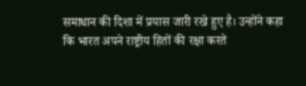समाधान की दिशा में प्रयास जारी रखे हुए है। उन्होंने कहा कि भारत अपने राष्ट्रीय हितों की रक्षा करते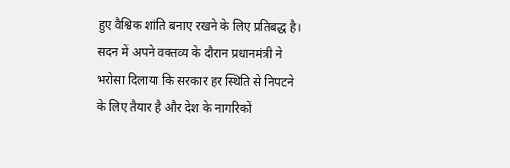हुए वैश्विक शांति बनाए रखने के लिए प्रतिबद्ध है।
सदन में अपने वक्तव्य के दौरान प्रधानमंत्री ने भरोसा दिलाया कि सरकार हर स्थिति से निपटने के लिए तैयार है और देश के नागरिकों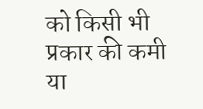को किसी भी प्रकार की कमी या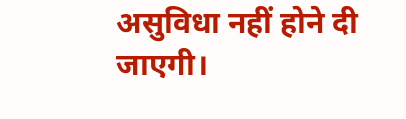असुविधा नहीं होने दी जाएगी।